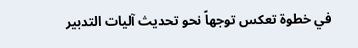في خطوة تعكس توجهاً نحو تحديث آليات التدبير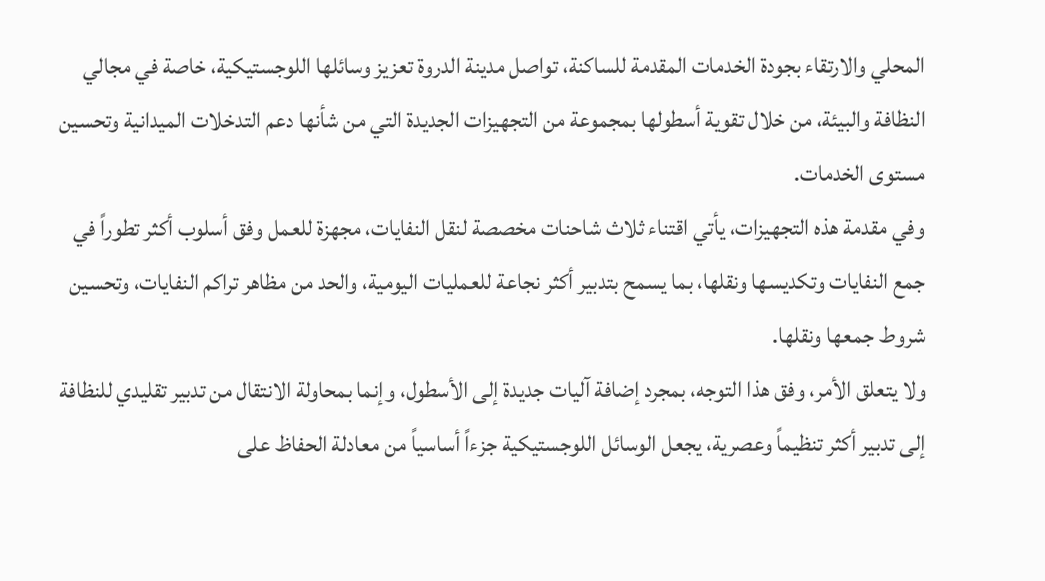المحلي والارتقاء بجودة الخدمات المقدمة للساكنة، تواصل مدينة الدروة تعزيز وسائلها اللوجستيكية، خاصة في مجالي النظافة والبيئة، من خلال تقوية أسطولها بمجموعة من التجهيزات الجديدة التي من شأنها دعم التدخلات الميدانية وتحسين مستوى الخدمات.
وفي مقدمة هذه التجهيزات، يأتي اقتناء ثلاث شاحنات مخصصة لنقل النفايات، مجهزة للعمل وفق أسلوب أكثر تطوراً في جمع النفايات وتكديسها ونقلها، بما يسمح بتدبير أكثر نجاعة للعمليات اليومية، والحد من مظاهر تراكم النفايات، وتحسين شروط جمعها ونقلها.
ولا يتعلق الأمر، وفق هذا التوجه، بمجرد إضافة آليات جديدة إلى الأسطول، وإنما بمحاولة الانتقال من تدبير تقليدي للنظافة إلى تدبير أكثر تنظيماً وعصرية، يجعل الوسائل اللوجستيكية جزءاً أساسياً من معادلة الحفاظ على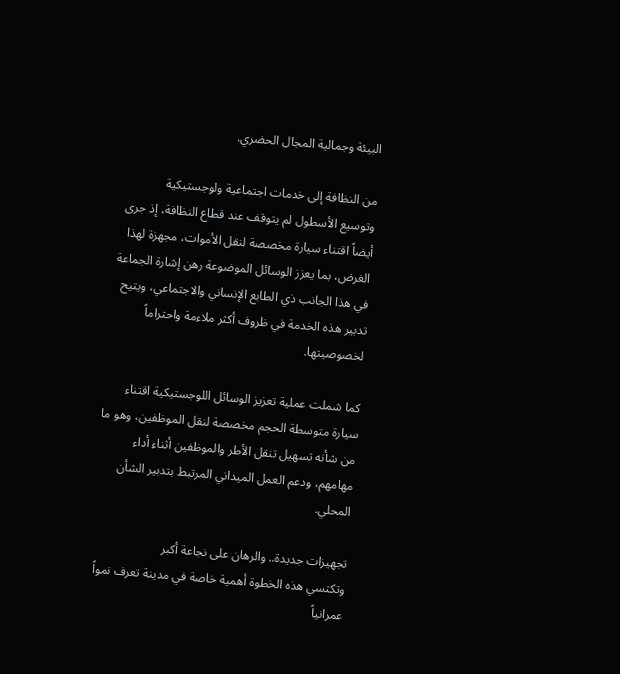البيئة وجمالية المجال الحضري.

من النظافة إلى خدمات اجتماعية ولوجستيكية
وتوسيع الأسطول لم يتوقف عند قطاع النظافة، إذ جرى أيضاً اقتناء سيارة مخصصة لنقل الأموات، مجهزة لهذا الغرض، بما يعزز الوسائل الموضوعة رهن إشارة الجماعة في هذا الجانب ذي الطابع الإنساني والاجتماعي، ويتيح تدبير هذه الخدمة في ظروف أكثر ملاءمة واحتراماً لخصوصيتها.

كما شملت عملية تعزيز الوسائل اللوجستيكية اقتناء سيارة متوسطة الحجم مخصصة لنقل الموظفين، وهو ما من شأنه تسهيل تنقل الأطر والموظفين أثناء أداء مهامهم، ودعم العمل الميداني المرتبط بتدبير الشأن المحلي.

تجهيزات جديدة.. والرهان على نجاعة أكبر
وتكتسي هذه الخطوة أهمية خاصة في مدينة تعرف نمواً عمرانياً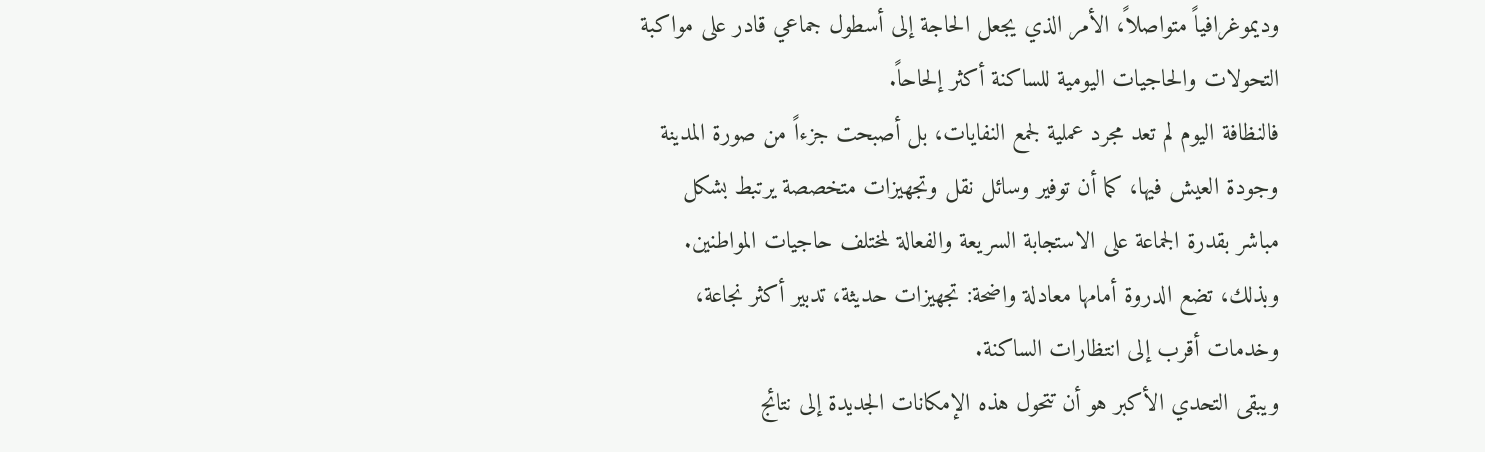وديموغرافياً متواصلاً، الأمر الذي يجعل الحاجة إلى أسطول جماعي قادر على مواكبة التحولات والحاجيات اليومية للساكنة أكثر إلحاحاً.
فالنظافة اليوم لم تعد مجرد عملية لجمع النفايات، بل أصبحت جزءاً من صورة المدينة وجودة العيش فيها، كما أن توفير وسائل نقل وتجهيزات متخصصة يرتبط بشكل مباشر بقدرة الجماعة على الاستجابة السريعة والفعالة لمختلف حاجيات المواطنين.
وبذلك، تضع الدروة أمامها معادلة واضحة: تجهيزات حديثة، تدبير أكثر نجاعة، وخدمات أقرب إلى انتظارات الساكنة.
ويبقى التحدي الأكبر هو أن تتحول هذه الإمكانات الجديدة إلى نتائج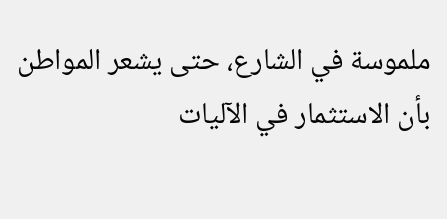ملموسة في الشارع، حتى يشعر المواطن بأن الاستثمار في الآليات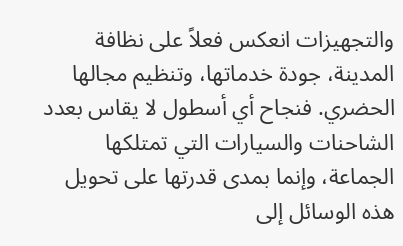والتجهيزات انعكس فعلاً على نظافة المدينة، جودة خدماتها، وتنظيم مجالها الحضري. فنجاح أي أسطول لا يقاس بعدد الشاحنات والسيارات التي تمتلكها الجماعة، وإنما بمدى قدرتها على تحويل هذه الوسائل إلى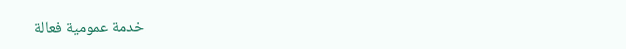خدمة عمومية فعالة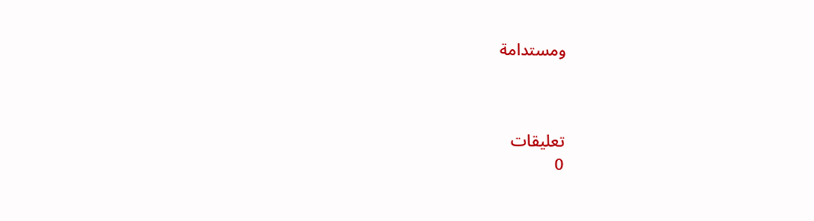ومستدامة



تعليقات
0